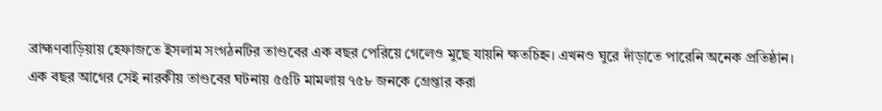ব্রাহ্মণবাড়িয়ায় হেফাজতে ইসলাম সংগঠনটির তাণ্ডবের এক বছর পেরিয়ে গেলেও মুছে যায়নি ক্ষতচিহ্ন। এখনও ঘুরে দাঁড়াতে পারেনি অনেক প্রতিষ্ঠান।
এক বছর আগের সেই নারকীয় তাণ্ডবের ঘটনায় ৫৫টি মামলায় ৭৫৮ জনকে গ্রেপ্তার করা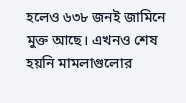হলেও ৬৩৮ জনই জামিনে মুক্ত আছে। এখনও শেষ হয়নি মামলাগুলোর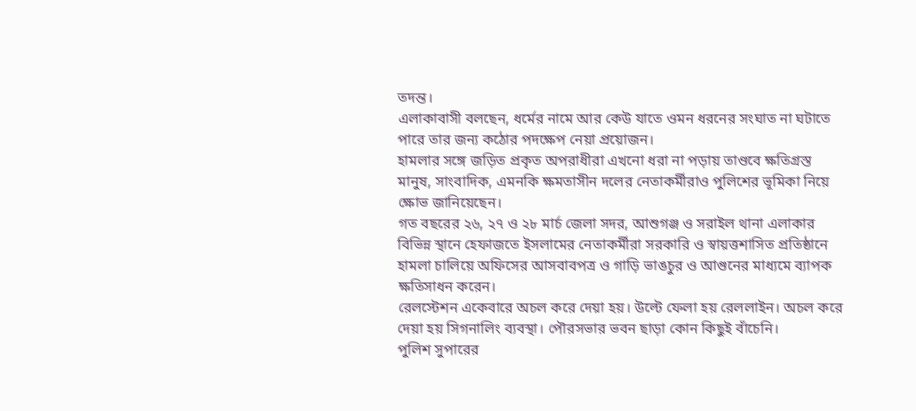তদন্ত।
এলাকাবাসী বলছেন, ধর্মের নামে আর কেউ যাতে ওমন ধরনের সংঘাত না ঘটাতে পারে তার জন্য কঠোর পদক্ষেপ নেয়া প্রয়োজন।
হামলার সঙ্গে জড়িত প্রকৃত অপরাধীরা এখনো ধরা না পড়ায় তাণ্ডবে ক্ষতিগ্রস্ত মানুষ, সাংবাদিক, এমনকি ক্ষমতাসীন দলের নেতাকর্মীরাও পুলিশের ভূমিকা নিয়ে ক্ষোভ জানিয়েছেন।
গত বছরের ২৬, ২৭ ও ২৮ মার্চ জেলা সদর, আশুগঞ্জ ও সরাইল থানা এলাকার বিভিন্ন স্থানে হেফাজতে ইসলামের নেতাকর্মীরা সরকারি ও স্বায়ত্তশাসিত প্রতিষ্ঠানে হামলা চালিয়ে অফিসের আসবাবপত্র ও গাড়ি ভাঙচুর ও আগুনের মাধ্যমে ব্যাপক ক্ষতিসাধন করেন।
রেলস্টেশন একেবারে অচল করে দেয়া হয়। উল্টে ফেলা হয় রেললাইন। অচল করে দেয়া হয় সিগনালিং ব্যবস্থা। পৌরসভার ভবন ছাড়া কোন কিছুই বাঁচেনি।
পুলিশ সুপারের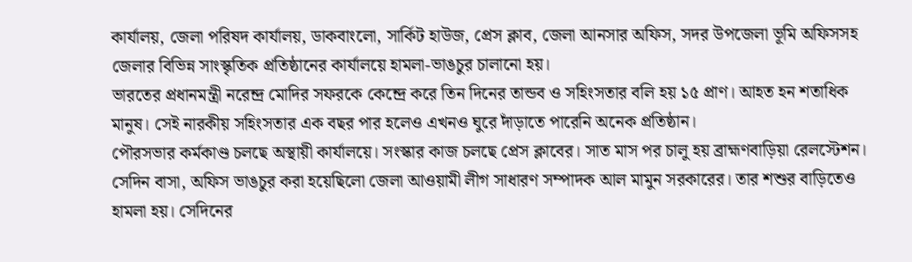কার্যালয়, জেলা পরিষদ কার্যালয়, ডাকবাংলো, সার্কিট হাউজ, প্রেস ক্লাব, জেলা আনসার অফিস, সদর উপজেলা ভূমি অফিসসহ জেলার বিভিন্ন সাংস্কৃতিক প্রতিষ্ঠানের কার্যালয়ে হামলা-ভাঙচুর চালানো হয়।
ভারতের প্রধানমন্ত্রী নরেন্দ্র মোদির সফরকে কেন্দ্রে করে তিন দিনের তান্ডব ও সহিংসতার বলি হয় ১৫ প্রাণ। আহত হন শতাধিক মানুষ। সেই নারকীয় সহিংসতার এক বছর পার হলেও এখনও ঘুরে দাঁড়াতে পারেনি অনেক প্রতিষ্ঠান।
পৌরসভার কর্মকাণ্ড চলছে অস্থায়ী কার্যালয়ে। সংস্কার কাজ চলছে প্রেস ক্লাবের। সাত মাস পর চালু হয় ব্রাহ্মণবাড়িয়া রেলস্টেশন।
সেদিন বাসা, অফিস ভাঙচুর করা হয়েছিলো জেলা আওয়ামী লীগ সাধারণ সম্পাদক আল মামুন সরকারের। তার শশুর বাড়িতেও হামলা হয়। সেদিনের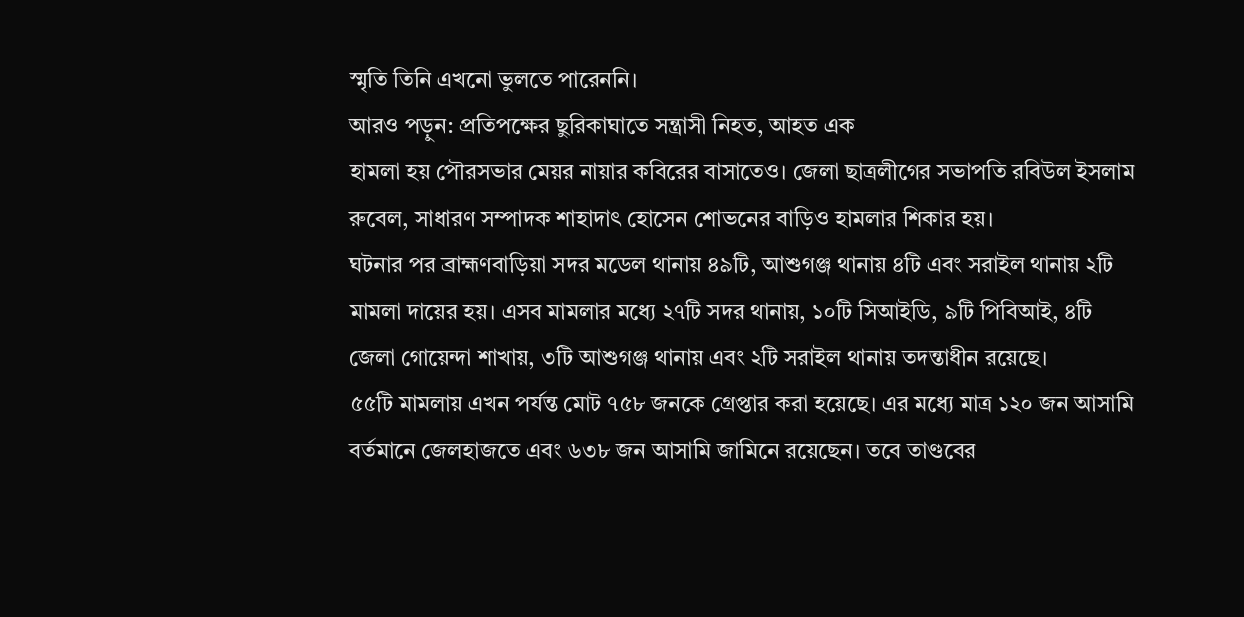স্মৃতি তিনি এখনো ভুলতে পারেননি।
আরও পড়ুন: প্রতিপক্ষের ছুরিকাঘাতে সন্ত্রাসী নিহত, আহত এক
হামলা হয় পৌরসভার মেয়র নায়ার কবিরের বাসাতেও। জেলা ছাত্রলীগের সভাপতি রবিউল ইসলাম রুবেল, সাধারণ সম্পাদক শাহাদাৎ হোসেন শোভনের বাড়িও হামলার শিকার হয়।
ঘটনার পর ব্রাহ্মণবাড়িয়া সদর মডেল থানায় ৪৯টি, আশুগঞ্জ থানায় ৪টি এবং সরাইল থানায় ২টি মামলা দায়ের হয়। এসব মামলার মধ্যে ২৭টি সদর থানায়, ১০টি সিআইডি, ৯টি পিবিআই, ৪টি জেলা গোয়েন্দা শাখায়, ৩টি আশুগঞ্জ থানায় এবং ২টি সরাইল থানায় তদন্তাধীন রয়েছে।
৫৫টি মামলায় এখন পর্যন্ত মোট ৭৫৮ জনকে গ্রেপ্তার করা হয়েছে। এর মধ্যে মাত্র ১২০ জন আসামি বর্তমানে জেলহাজতে এবং ৬৩৮ জন আসামি জামিনে রয়েছেন। তবে তাণ্ডবের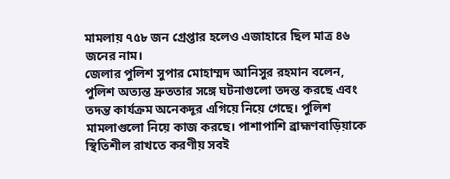মামলায় ৭৫৮ জন গ্রেপ্তার হলেও এজাহারে ছিল মাত্র ৪৬ জনের নাম।
জেলার পুলিশ সুপার মোহাম্মদ আনিসুর রহমান বলেন, পুলিশ অত্যন্ত দ্রুততার সঙ্গে ঘটনাগুলো তদন্ত করছে এবং তদন্ত কার্যক্রম অনেকদূর এগিয়ে নিয়ে গেছে। পুলিশ মামলাগুলো নিয়ে কাজ করছে। পাশাপাশি ব্রাহ্মণবাড়িয়াকে স্থিতিশীল রাখতে করণীয় সবই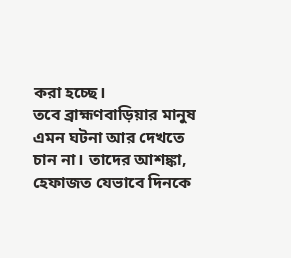করা হচ্ছে।
তবে ব্রাহ্মণবাড়িয়ার মানুষ এমন ঘটনা আর দেখতে চান না। তাদের আশঙ্কা, হেফাজত যেভাবে দিনকে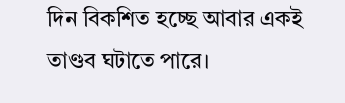দিন বিকশিত হচ্ছে আবার একই তাণ্ডব ঘটাতে পারে।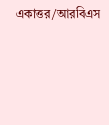একাত্তর/আরবিএস